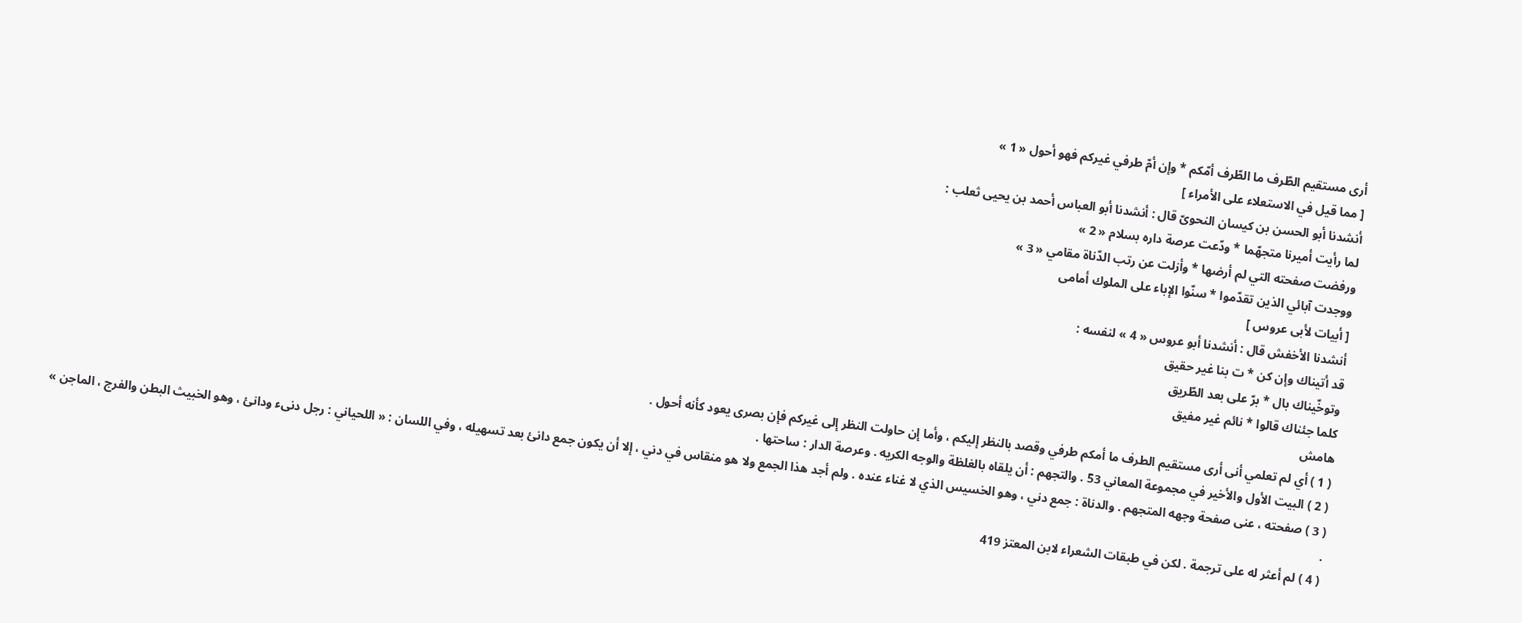أرى مستقيم الطّرف ما الطّرف أمّكم * وإن أمّ طرفي غيركم فهو أحول « 1 »
[ مما قيل في الاستعلاء على الأمراء ]
أنشدنا أبو الحسن بن كيسان النحوىّ قال : أنشدنا أبو العباس أحمد بن يحيى ثعلب :
لما رأيت أميرنا متجهّما * ودّعت عرصة داره بسلام « 2 »
ورفضت صفحته التي لم أرضها * وأزلت عن رتب الدّناة مقامي « 3 »
ووجدت آبائي الذين تقدّموا * سنّوا الإباء على الملوك أمامى
[ أبيات لأبى عروس ]
أنشدنا الأخفش قال : أنشدنا أبو عروس « 4 » لنفسه :
قد أتيناك وإن كن * ت بنا غير حقيق
وتوخّيناك بال * برّ على بعد الطّريق
كلما جئناك قالوا * نائم غير مفيق
هامش
( 1 ) أي لم تعلمي أنى أرى مستقيم الطرف ما أمكم طرفي وقصد بالنظر إليكم ، وأما إن حاولت النظر إلى غيركم فإن بصرى يعود كأنه أحول .
( 2 ) البيت الأول والأخير في مجموعة المعاني 53 . والتجهم : أن يلقاه بالغلظة والوجه الكريه . وعرصة الدار : ساحتها .
( 3 ) صفحته ، عنى صفحة وجهه المتجهم . والدناة : جمع دني ، وهو الخسيس الذي لا غناء عنده . ولم أجد هذا الجمع ولا هو منقاس في دني ، إلا أن يكون جمع دانئ بعد تسهيله ، وفي اللسان : « اللحياني : رجل دنىء ودانئ ، وهو الخبيث البطن والفرج ، الماجن » .
( 4 ) لم أعثر له على ترجمة . لكن في طبقات الشعراء لابن المعتز 419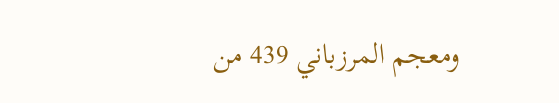ومعجم المرزباني 439 من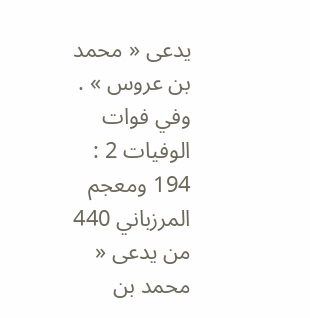يدعى « محمد بن عروس » . وفي فوات الوفيات 2 : 194 ومعجم المرزباني 440 من يدعى « محمد بن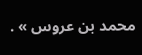محمد بن عروس » .